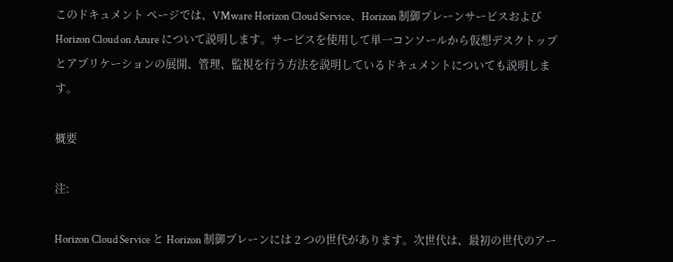このドキュメント ページでは、VMware Horizon Cloud Service、Horizon 制御プレーンサービスおよび Horizon Cloud on Azure について説明します。サービスを使用して単一コンソールから仮想デスクトップとアプリケーションの展開、管理、監視を行う方法を説明しているドキュメントについても説明します。

概要

注:

Horizon Cloud Service と Horizon 制御プレーンには 2 つの世代があります。次世代は、最初の世代のアー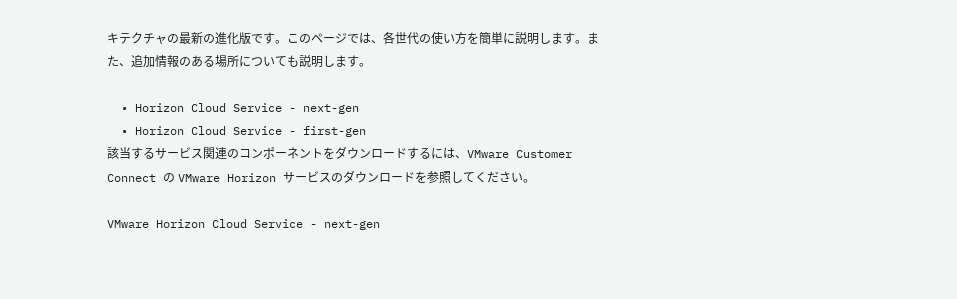キテクチャの最新の進化版です。このページでは、各世代の使い方を簡単に説明します。また、追加情報のある場所についても説明します。

  • Horizon Cloud Service - next-gen
  • Horizon Cloud Service - first-gen
該当するサービス関連のコンポーネントをダウンロードするには、VMware Customer Connect の VMware Horizon サービスのダウンロードを参照してください。

VMware Horizon Cloud Service - next-gen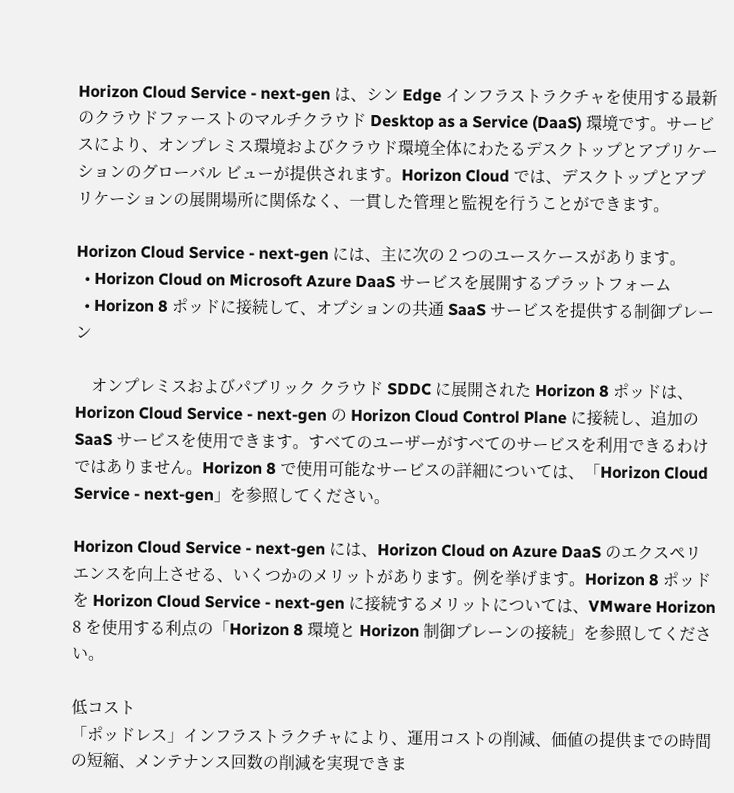Horizon Cloud Service - next-gen は、シン Edge インフラストラクチャを使用する最新のクラウドファーストのマルチクラウド Desktop as a Service (DaaS) 環境です。サービスにより、オンプレミス環境およびクラウド環境全体にわたるデスクトップとアプリケーションのグローバル ビューが提供されます。Horizon Cloud では、デスクトップとアプリケーションの展開場所に関係なく、一貫した管理と監視を行うことができます。

Horizon Cloud Service - next-gen には、主に次の 2 つのユースケースがあります。
  • Horizon Cloud on Microsoft Azure DaaS サービスを展開するプラットフォーム
  • Horizon 8 ポッドに接続して、オプションの共通 SaaS サービスを提供する制御プレーン

    オンプレミスおよびパブリック クラウド SDDC に展開された Horizon 8 ポッドは、Horizon Cloud Service - next-gen の Horizon Cloud Control Plane に接続し、追加の SaaS サービスを使用できます。すべてのユーザーがすべてのサービスを利用できるわけではありません。Horizon 8 で使用可能なサービスの詳細については、「Horizon Cloud Service - next-gen」を参照してください。

Horizon Cloud Service - next-gen には、Horizon Cloud on Azure DaaS のエクスペリエンスを向上させる、いくつかのメリットがあります。例を挙げます。Horizon 8 ポッドを Horizon Cloud Service - next-gen に接続するメリットについては、VMware Horizon 8 を使用する利点の「Horizon 8 環境と Horizon 制御プレーンの接続」を参照してください。

低コスト
「ポッドレス」インフラストラクチャにより、運用コストの削減、価値の提供までの時間の短縮、メンテナンス回数の削減を実現できま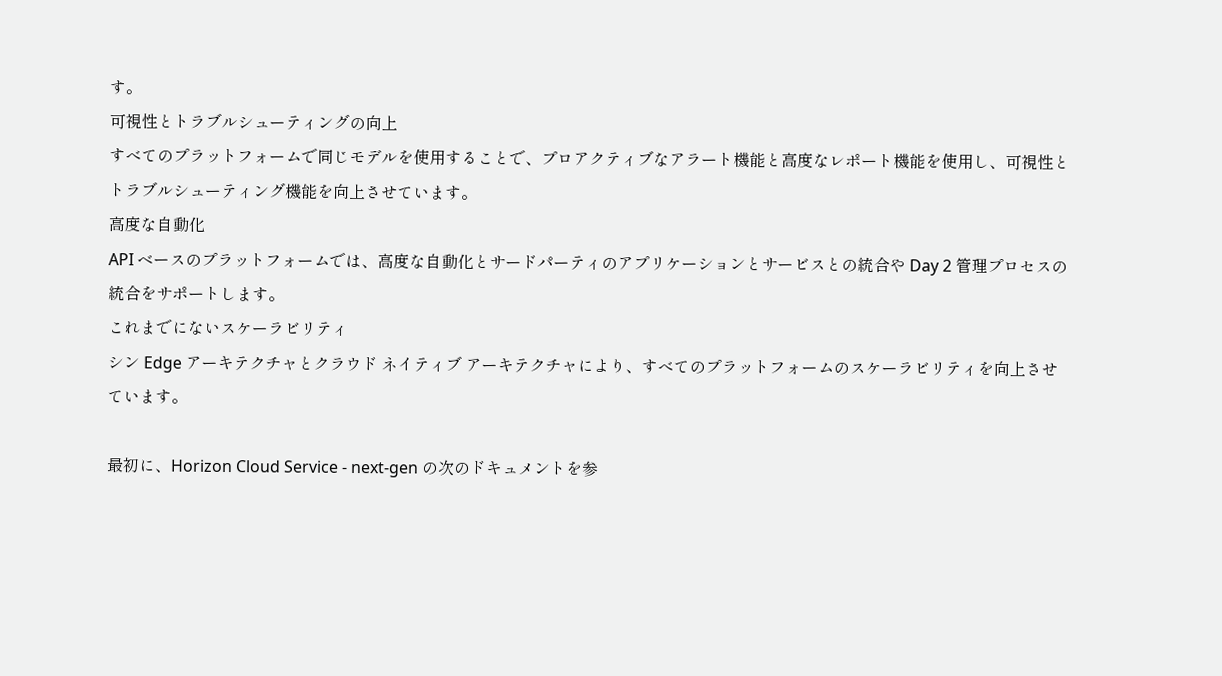す。
可視性とトラブルシューティングの向上
すべてのプラットフォームで同じモデルを使用することで、プロアクティブなアラート機能と高度なレポート機能を使用し、可視性とトラブルシューティング機能を向上させています。
高度な自動化
API ベースのプラットフォームでは、高度な自動化とサードパーティのアプリケーションとサービスとの統合や Day 2 管理プロセスの統合をサポートします。
これまでにないスケーラビリティ
シン Edge アーキテクチャとクラウド ネイティブ アーキテクチャにより、すべてのプラットフォームのスケーラビリティを向上させています。

最初に、Horizon Cloud Service - next-gen の次のドキュメントを参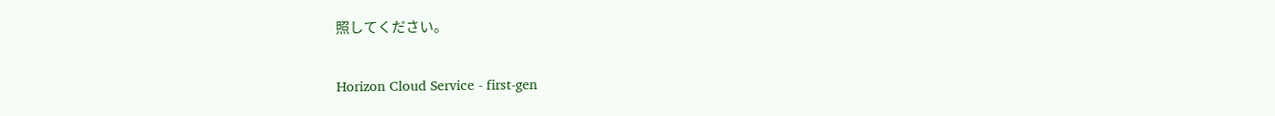照してください。

Horizon Cloud Service - first-gen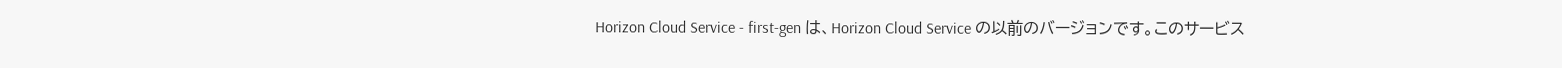Horizon Cloud Service - first-gen は、Horizon Cloud Service の以前のバージョンです。このサービス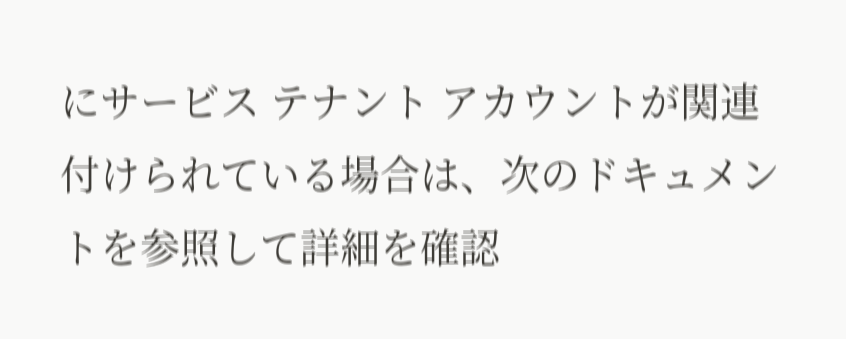にサービス テナント アカウントが関連付けられている場合は、次のドキュメントを参照して詳細を確認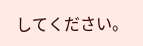してください。